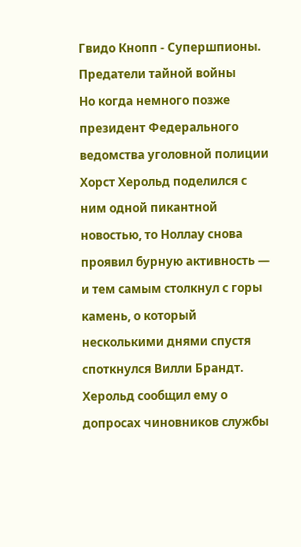Гвидо Кнопп - Супершпионы. Предатели тайной войны
Но когда немного позже президент Федерального ведомства уголовной полиции Хорст Херольд поделился с ним одной пикантной новостью, то Ноллау снова проявил бурную активность — и тем самым столкнул с горы камень, о который несколькими днями спустя споткнулся Вилли Брандт. Херольд сообщил ему о допросах чиновников службы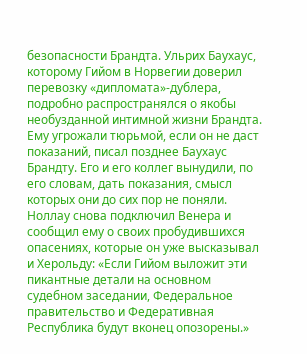безопасности Брандта. Ульрих Баухаус, которому Гийом в Норвегии доверил перевозку «дипломата»-дублера, подробно распространялся о якобы необузданной интимной жизни Брандта. Ему угрожали тюрьмой, если он не даст показаний, писал позднее Баухаус Брандту. Его и его коллег вынудили, по его словам, дать показания, смысл которых они до сих пор не поняли.
Ноллау снова подключил Венера и сообщил ему о своих пробудившихся опасениях, которые он уже высказывал и Херольду: «Если Гийом выложит эти пикантные детали на основном судебном заседании, Федеральное правительство и Федеративная Республика будут вконец опозорены.»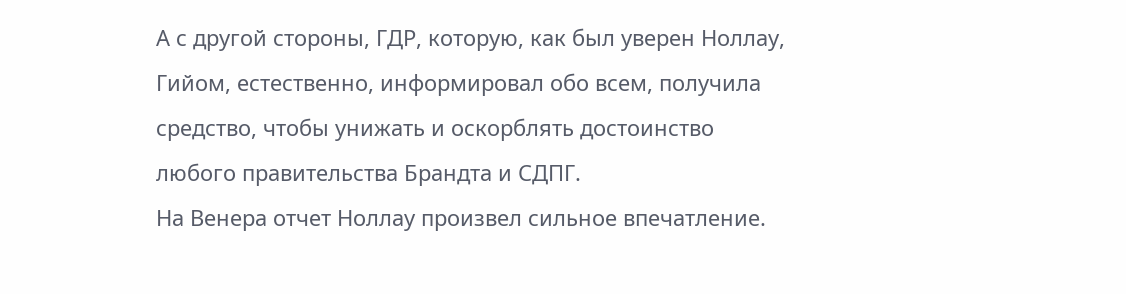А с другой стороны, ГДР, которую, как был уверен Ноллау, Гийом, естественно, информировал обо всем, получила средство, чтобы унижать и оскорблять достоинство любого правительства Брандта и СДПГ.
На Венера отчет Ноллау произвел сильное впечатление.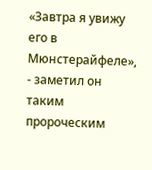«Завтра я увижу его в Мюнстерайфеле», - заметил он таким пророческим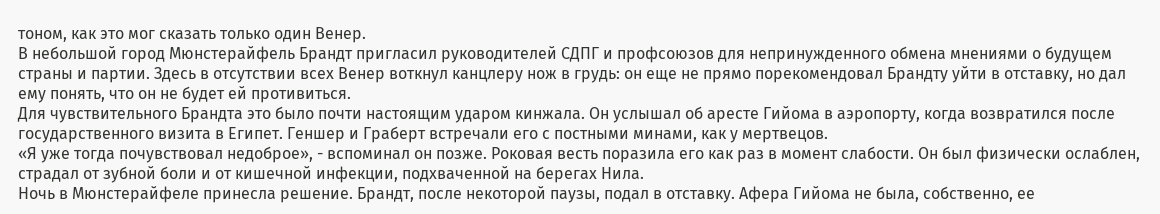тоном, как это мог сказать только один Венер.
В небольшой город Мюнстерайфель Брандт пригласил руководителей СДПГ и профсоюзов для непринужденного обмена мнениями о будущем страны и партии. Здесь в отсутствии всех Венер воткнул канцлеру нож в грудь: он еще не прямо порекомендовал Брандту уйти в отставку, но дал ему понять, что он не будет ей противиться.
Для чувствительного Брандта это было почти настоящим ударом кинжала. Он услышал об аресте Гийома в аэропорту, когда возвратился после государственного визита в Египет. Геншер и Граберт встречали его с постными минами, как у мертвецов.
«Я уже тогда почувствовал недоброе», - вспоминал он позже. Роковая весть поразила его как раз в момент слабости. Он был физически ослаблен, страдал от зубной боли и от кишечной инфекции, подхваченной на берегах Нила.
Ночь в Мюнстерайфеле принесла решение. Брандт, после некоторой паузы, подал в отставку. Афера Гийома не была, собственно, ее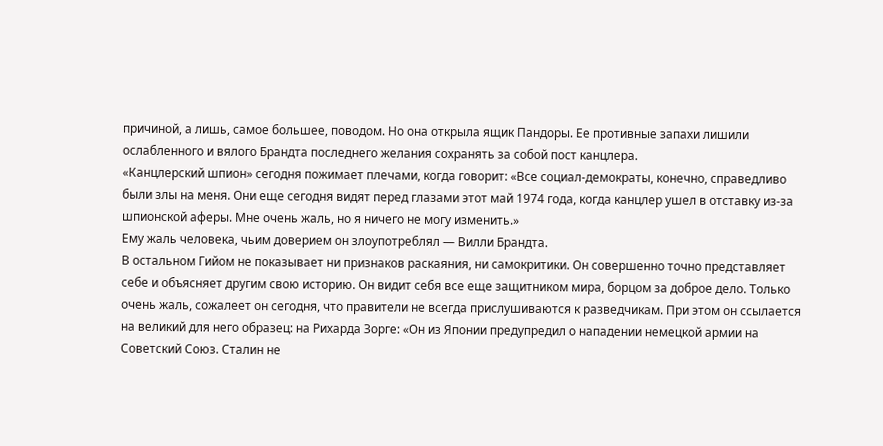причиной, а лишь, самое большее, поводом. Но она открыла ящик Пандоры. Ее противные запахи лишили ослабленного и вялого Брандта последнего желания сохранять за собой пост канцлера.
«Канцлерский шпион» сегодня пожимает плечами, когда говорит: «Все социал-демократы, конечно, справедливо были злы на меня. Они еще сегодня видят перед глазами этот май 1974 года, когда канцлер ушел в отставку из-за шпионской аферы. Мне очень жаль, но я ничего не могу изменить.»
Ему жаль человека, чьим доверием он злоупотреблял — Вилли Брандта.
В остальном Гийом не показывает ни признаков раскаяния, ни самокритики. Он совершенно точно представляет себе и объясняет другим свою историю. Он видит себя все еще защитником мира, борцом за доброе дело. Только очень жаль, сожалеет он сегодня, что правители не всегда прислушиваются к разведчикам. При этом он ссылается на великий для него образец: на Рихарда Зорге: «Он из Японии предупредил о нападении немецкой армии на Советский Союз. Сталин не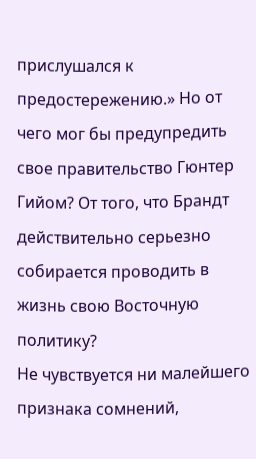прислушался к предостережению.» Но от чего мог бы предупредить свое правительство Гюнтер Гийом? От того, что Брандт действительно серьезно собирается проводить в жизнь свою Восточную политику?
Не чувствуется ни малейшего признака сомнений,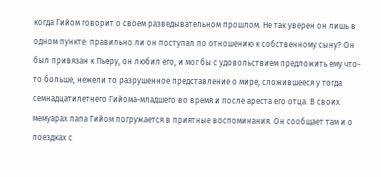когда Гийом говорит о своем разведывательном прошлом. Не так уверен он лишь в одном пункте: правильно ли он поступал по отношению к собственному сыну? Он был привязан к Пьеру, он любил его, и мог бы с удовольствием предложить ему что-то больше, нежели то разрушенное представление о мире, сложившееся у тогда семнадцатилетнего Гийома-младшего во время и после ареста его отца. В своих мемуарах папа Гийом погружается в приятные воспоминания. Он сообщает там и о поездках с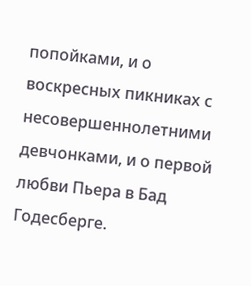попойками, и о воскресных пикниках с несовершеннолетними девчонками, и о первой любви Пьера в Бад Годесберге.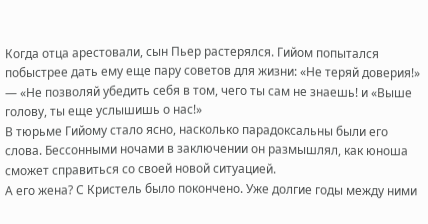Когда отца арестовали, сын Пьер растерялся. Гийом попытался побыстрее дать ему еще пару советов для жизни: «Не теряй доверия!» — «Не позволяй убедить себя в том, чего ты сам не знаешь! и «Выше голову, ты еще услышишь о нас!»
В тюрьме Гийому стало ясно, насколько парадоксальны были его слова. Бессонными ночами в заключении он размышлял, как юноша сможет справиться со своей новой ситуацией.
А его жена? С Кристель было покончено. Уже долгие годы между ними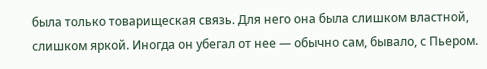была только товарищеская связь. Для него она была слишком властной, слишком яркой. Иногда он убегал от нее — обычно сам, бывало, с Пьером.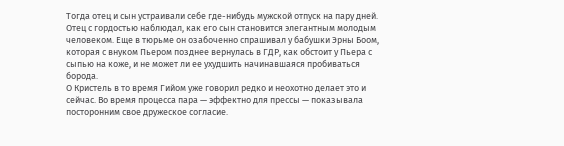Тогда отец и сын устраивали себе где-нибудь мужской отпуск на пару дней. Отец с гордостью наблюдал, как его сын становится элегантным молодым человеком. Еще в тюрьме он озабоченно спрашивал у бабушки Эрны Боом, которая с внуком Пьером позднее вернулась в ГДР, как обстоит у Пьера с сыпью на коже, и не может ли ее ухудшить начинавшаяся пробиваться борода.
О Кристель в то время Гийом уже говорил редко и неохотно делает это и сейчас. Во время процесса пара — эффектно для прессы — показывала посторонним свое дружеское согласие.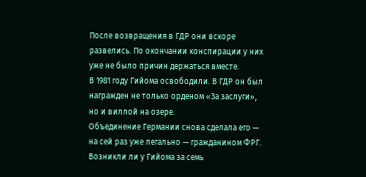После возвращения в ГДР они вскоре развелись. По окончании конспирации у них уже не было причин держаться вместе.
В 1981 году Гийома освободили. В ГДР он был награжден не только орденом «За заслуги», но и виллой на озере.
Объединение Германии снова сделала его — на сей раз уже легально — гражданином ФРГ. Возникли ли у Гийома за семь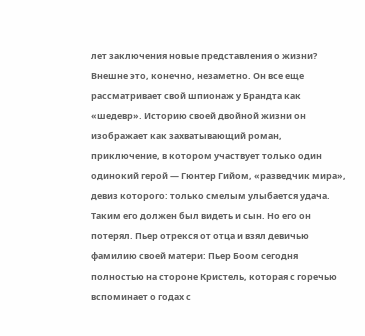лет заключения новые представления о жизни? Внешне это, конечно, незаметно. Он все еще рассматривает свой шпионаж у Брандта как «шедевр». Историю своей двойной жизни он изображает как захватывающий роман, приключение, в котором участвует только один одинокий герой — Гюнтер Гийом, «разведчик мира», девиз которого: только смелым улыбается удача.
Таким его должен был видеть и сын. Но его он потерял. Пьер отрекся от отца и взял девичью фамилию своей матери: Пьер Боом сегодня полностью на стороне Кристель, которая с горечью вспоминает о годах с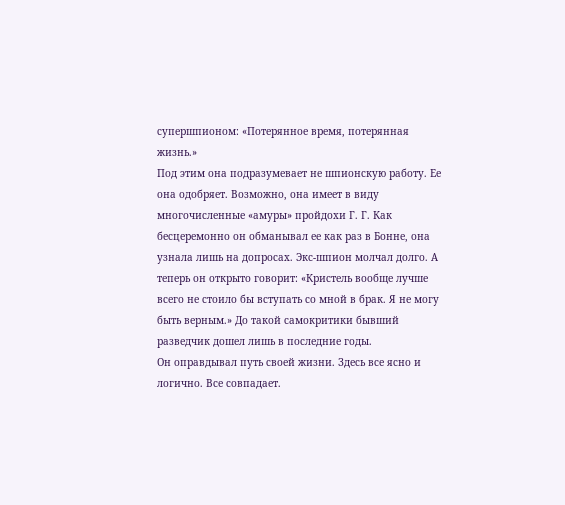супершпионом: «Потерянное время, потерянная жизнь.»
Под этим она подразумевает не шпионскую работу. Ее она одобряет. Возможно, она имеет в виду многочисленные «амуры» пройдохи Г. Г. Как бесцеремонно он обманывал ее как раз в Бонне, она узнала лишь на допросах. Экс-шпион молчал долго. А теперь он открыто говорит: «Кристель вообще лучше всего не стоило бы вступать со мной в брак. Я не могу быть верным.» До такой самокритики бывший разведчик дошел лишь в последние годы.
Он оправдывал путь своей жизни. Здесь все ясно и логично. Все совпадает.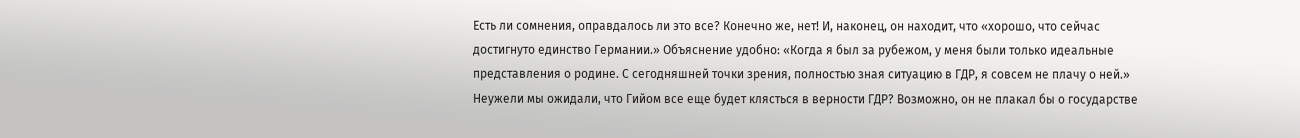Есть ли сомнения, оправдалось ли это все? Конечно же, нет! И, наконец, он находит, что «хорошо, что сейчас достигнуто единство Германии.» Объяснение удобно: «Когда я был за рубежом, у меня были только идеальные представления о родине. С сегодняшней точки зрения, полностью зная ситуацию в ГДР, я совсем не плачу о ней.»
Неужели мы ожидали, что Гийом все еще будет клясться в верности ГДР? Возможно, он не плакал бы о государстве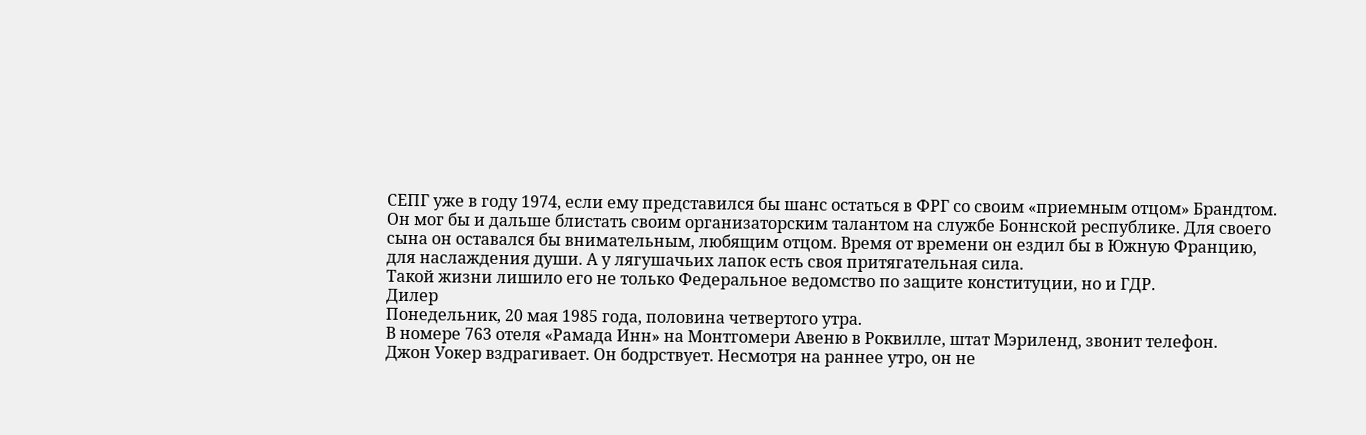СЕПГ уже в году 1974, если ему представился бы шанс остаться в ФРГ со своим «приемным отцом» Брандтом. Он мог бы и дальше блистать своим организаторским талантом на службе Боннской республике. Для своего сына он оставался бы внимательным, любящим отцом. Время от времени он ездил бы в Южную Францию, для наслаждения души. А у лягушачьих лапок есть своя притягательная сила.
Такой жизни лишило его не только Федеральное ведомство по защите конституции, но и ГДР.
Дилер
Понедельник, 20 мая 1985 года, половина четвертого утра.
В номере 763 отеля «Рамада Инн» на Монтгомери Авеню в Роквилле, штат Мэриленд, звонит телефон.
Джон Уокер вздрагивает. Он бодрствует. Несмотря на раннее утро, он не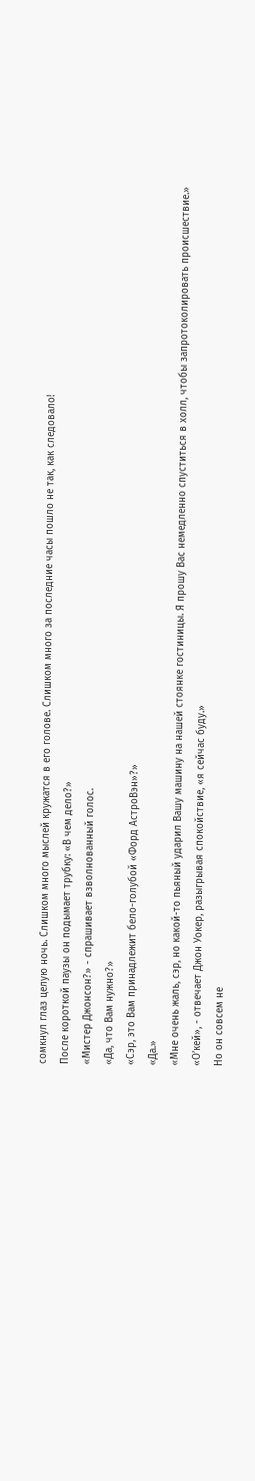сомкнул глаз целую ночь. Слишком много мыслей кружатся в его голове. Слишком много за последние часы пошло не так, как следовало!
После короткой паузы он подымает трубку: «В чем дело?»
«Мистер Джонсон?» - спрашивает взволнованный голос.
«Да, что Вам нужно?»
«Сэр, это Вам принадлежит бело-голубой «Форд АстроВэн»?»
«Да.»
«Мне очень жаль, сэр, но какой-то пьяный ударил Вашу машину на нашей стоянке гостиницы. Я прошу Вас немедленно спуститься в холл, чтобы запротоколировать происшествие.»
«О’кей», - отвечает Джон Уокер, разыгрывая спокойствие, «я сейчас буду.»
Но он совсем не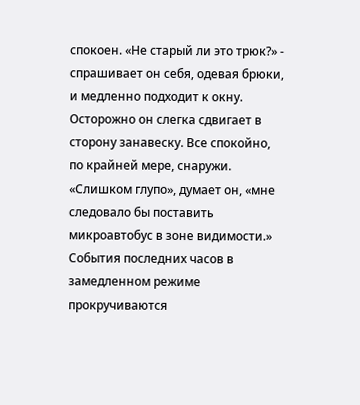спокоен. «Не старый ли это трюк?» - спрашивает он себя, одевая брюки, и медленно подходит к окну. Осторожно он слегка сдвигает в сторону занавеску. Все спокойно, по крайней мере, снаружи. «Слишком глупо», думает он, «мне следовало бы поставить микроавтобус в зоне видимости.»
События последних часов в замедленном режиме прокручиваются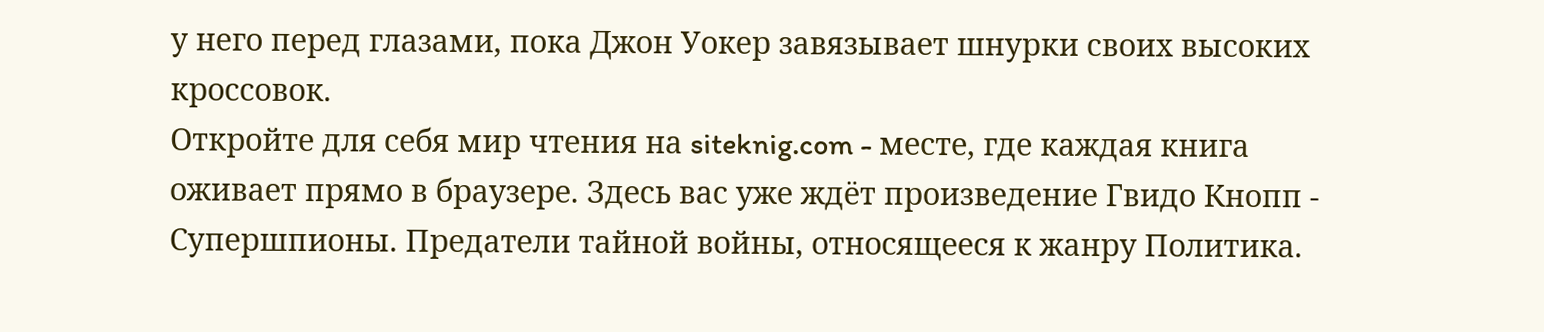у него перед глазами, пока Джон Уокер завязывает шнурки своих высоких кроссовок.
Откройте для себя мир чтения на siteknig.com - месте, где каждая книга оживает прямо в браузере. Здесь вас уже ждёт произведение Гвидо Кнопп - Супершпионы. Предатели тайной войны, относящееся к жанру Политика.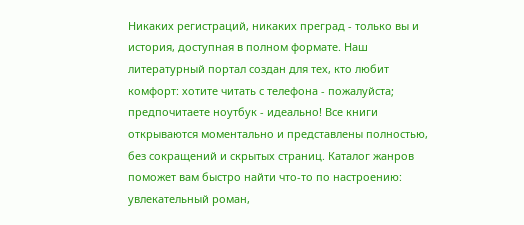Никаких регистраций, никаких преград - только вы и история, доступная в полном формате. Наш литературный портал создан для тех, кто любит комфорт: хотите читать с телефона - пожалуйста; предпочитаете ноутбук - идеально! Все книги открываются моментально и представлены полностью, без сокращений и скрытых страниц. Каталог жанров поможет вам быстро найти что-то по настроению: увлекательный роман,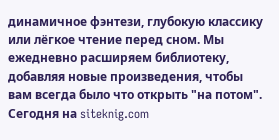динамичное фэнтези, глубокую классику или лёгкое чтение перед сном. Мы ежедневно расширяем библиотеку, добавляя новые произведения, чтобы вам всегда было что открыть "на потом". Сегодня на siteknig.com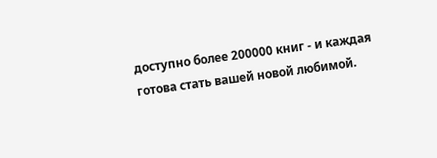доступно более 200000 книг - и каждая готова стать вашей новой любимой.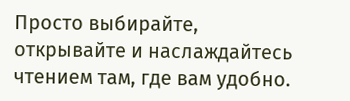Просто выбирайте, открывайте и наслаждайтесь чтением там, где вам удобно.